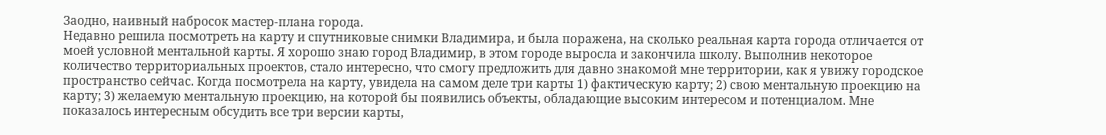Заодно, наивный набросок мастер-плана города.
Недавно решила посмотреть на карту и спутниковые снимки Владимира, и была поражена, на сколько реальная карта города отличается от моей условной ментальной карты. Я хорошо знаю город Владимир, в этом городе выросла и закончила школу. Выполнив некоторое количество территориальных проектов, стало интересно, что смогу предложить для давно знакомой мне территории, как я увижу городское пространство сейчас. Когда посмотрела на карту, увидела на самом деле три карты 1) фактическую карту; 2) свою ментальную проекцию на карту; 3) желаемую ментальную проекцию, на которой бы появились объекты, обладающие высоким интересом и потенциалом. Мне показалось интересным обсудить все три версии карты,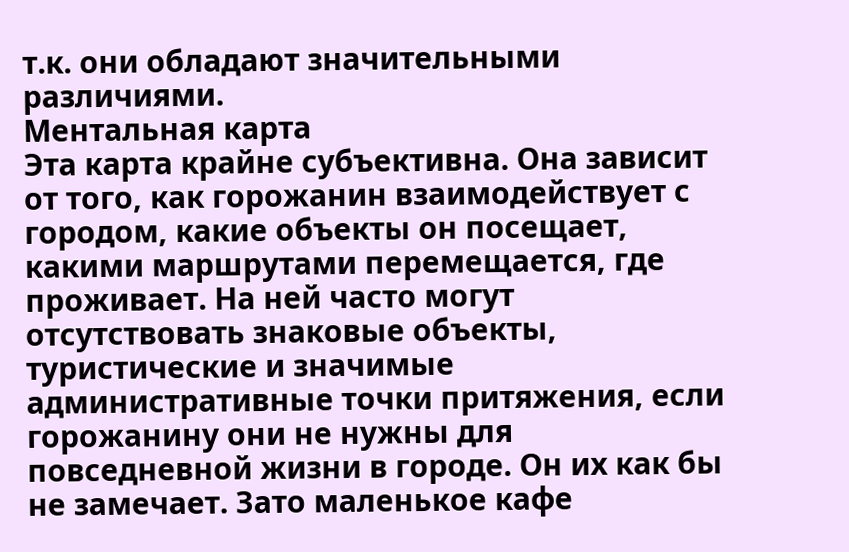т.к. они обладают значительными различиями.
Ментальная карта
Эта карта крайне субъективна. Она зависит от того, как горожанин взаимодействует с городом, какие объекты он посещает, какими маршрутами перемещается, где проживает. На ней часто могут отсутствовать знаковые объекты, туристические и значимые административные точки притяжения, если горожанину они не нужны для повседневной жизни в городе. Он их как бы не замечает. Зато маленькое кафе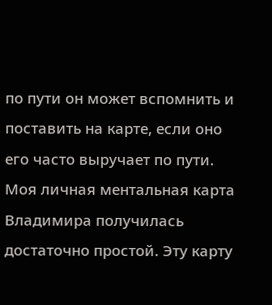по пути он может вспомнить и поставить на карте, если оно его часто выручает по пути.
Моя личная ментальная карта Владимира получилась достаточно простой. Эту карту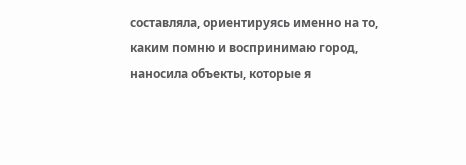составляла, ориентируясь именно на то, каким помню и воспринимаю город, наносила объекты, которые я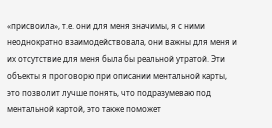«присвоила», т.е. они для меня значимы, я с ними неоднократно взаимодействовала, они важны для меня и их отсутствие для меня была бы реальной утратой. Эти объекты я проговорю при описании ментальной карты, это позволит лучше понять, что подразумеваю под ментальной картой, это также поможет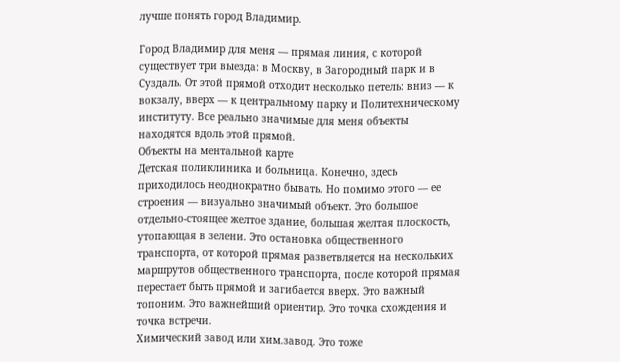лучше понять город Владимир.

Город Владимир для меня — прямая линия, с которой существует три выезда: в Москву, в Загородный парк и в Суздаль. От этой прямой отходит несколько петель: вниз — к вокзалу, вверх — к центральному парку и Политехническому институту. Все реально значимые для меня объекты находятся вдоль этой прямой.
Объекты на ментальной карте
Детская поликлиника и больница. Конечно, здесь приходилось неоднократно бывать. Но помимо этого — ее строения — визуально значимый объект. Это большое отдельно-стоящее желтое здание, большая желтая плоскость, утопающая в зелени. Это остановка общественного транспорта, от которой прямая разветвляется на нескольких маршрутов общественного транспорта, после которой прямая перестает быть прямой и загибается вверх. Это важный топоним. Это важнейший ориентир. Это точка схождения и точка встречи.
Химический завод или хим.завод. Это тоже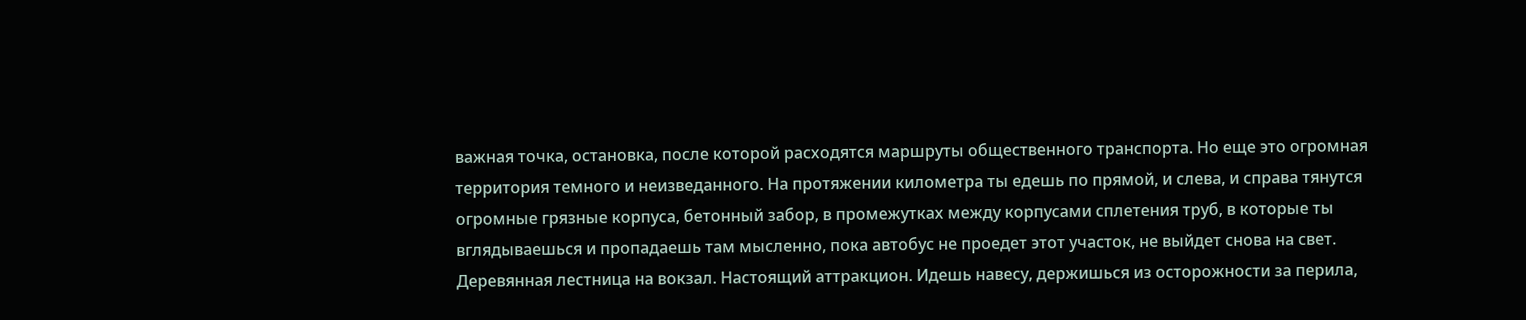важная точка, остановка, после которой расходятся маршруты общественного транспорта. Но еще это огромная территория темного и неизведанного. На протяжении километра ты едешь по прямой, и слева, и справа тянутся огромные грязные корпуса, бетонный забор, в промежутках между корпусами сплетения труб, в которые ты вглядываешься и пропадаешь там мысленно, пока автобус не проедет этот участок, не выйдет снова на свет.
Деревянная лестница на вокзал. Настоящий аттракцион. Идешь навесу, держишься из осторожности за перила,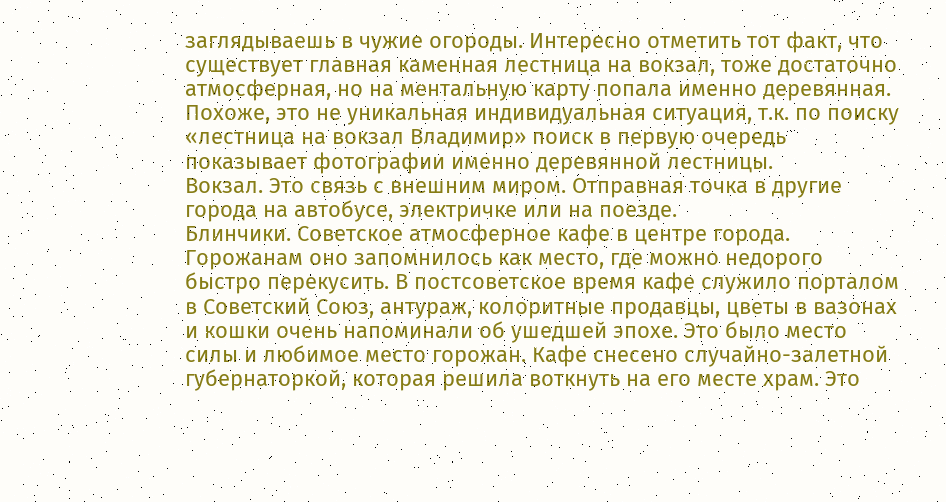заглядываешь в чужие огороды. Интересно отметить тот факт, что существует главная каменная лестница на вокзал, тоже достаточно атмосферная, но на ментальную карту попала именно деревянная. Похоже, это не уникальная индивидуальная ситуация, т.к. по поиску «лестница на вокзал Владимир» поиск в первую очередь показывает фотографии именно деревянной лестницы.
Вокзал. Это связь с внешним миром. Отправная точка в другие города на автобусе, электричке или на поезде.
Блинчики. Советское атмосферное кафе в центре города. Горожанам оно запомнилось как место, где можно недорого быстро перекусить. В постсоветское время кафе служило порталом в Советский Союз, антураж, колоритные продавцы, цветы в вазонах и кошки очень напоминали об ушедшей эпохе. Это было место силы и любимое место горожан. Кафе снесено случайно-залетной губернаторкой, которая решила воткнуть на его месте храм. Это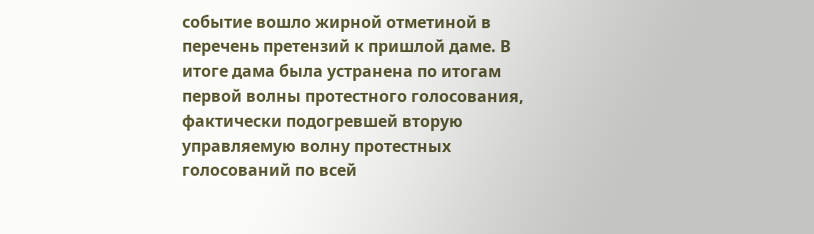событие вошло жирной отметиной в перечень претензий к пришлой даме. В итоге дама была устранена по итогам первой волны протестного голосования, фактически подогревшей вторую управляемую волну протестных голосований по всей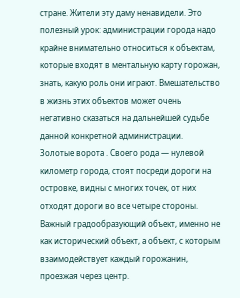стране. Жители эту даму ненавидели. Это полезный урок: администрации города надо крайне внимательно относиться к объектам, которые входят в ментальную карту горожан, знать, какую роль они играют. Вмешательство в жизнь этих объектов может очень негативно сказаться на дальнейшей судьбе данной конкретной администрации.
Золотые ворота . Своего рода — нулевой километр города, стоят посреди дороги на островке, видны с многих точек, от них отходят дороги во все четыре стороны. Важный градообразующий объект, именно не как исторический объект, а объект, с которым взаимодействует каждый горожанин, проезжая через центр.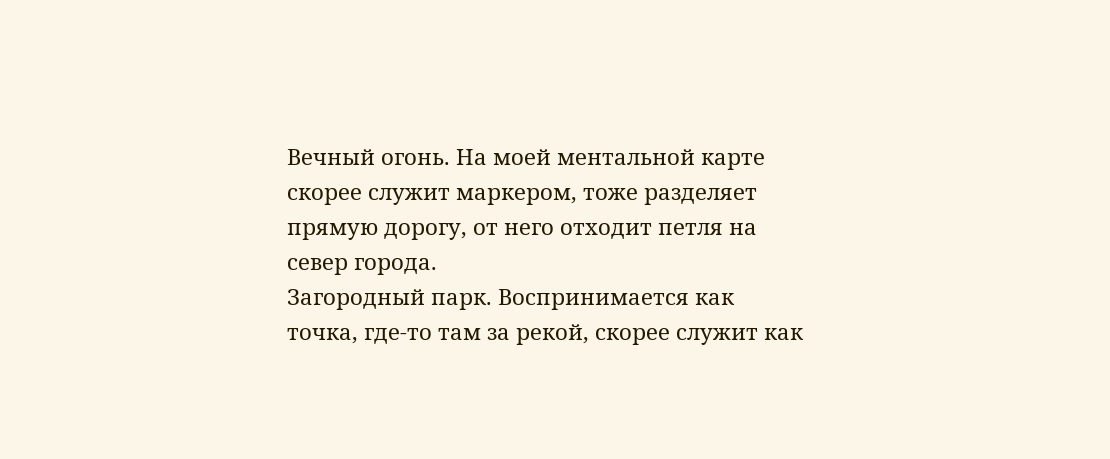Вечный огонь. На моей ментальной карте скорее служит маркером, тоже разделяет прямую дорогу, от него отходит петля на север города.
Загородный парк. Воспринимается как точка, где-то там за рекой, скорее служит как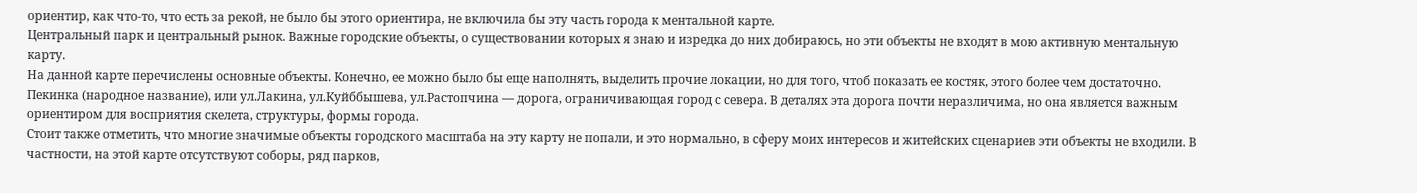ориентир, как что-то, что есть за рекой, не было бы этого ориентира, не включила бы эту часть города к ментальной карте.
Центральный парк и центральный рынок. Важные городские объекты, о существовании которых я знаю и изредка до них добираюсь, но эти объекты не входят в мою активную ментальную карту.
На данной карте перечислены основные объекты. Конечно, ее можно было бы еще наполнять, выделить прочие локации, но для того, чтоб показать ее костяк, этого более чем достаточно.
Пекинка (народное название), или ул.Лакина, ул.Куйббышева, ул.Растопчина — дорога, ограничивающая город с севера. В деталях эта дорога почти неразличима, но она является важным ориентиром для восприятия скелета, структуры, формы города.
Стоит также отметить, что многие значимые объекты городского масштаба на эту карту не попали, и это нормально, в сферу моих интересов и житейских сценариев эти объекты не входили. В частности, на этой карте отсутствуют соборы, ряд парков,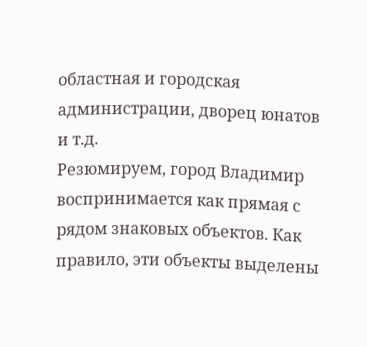областная и городская администрации, дворец юнатов и т.д.
Резюмируем, город Владимир воспринимается как прямая с рядом знаковых объектов. Как правило, эти объекты выделены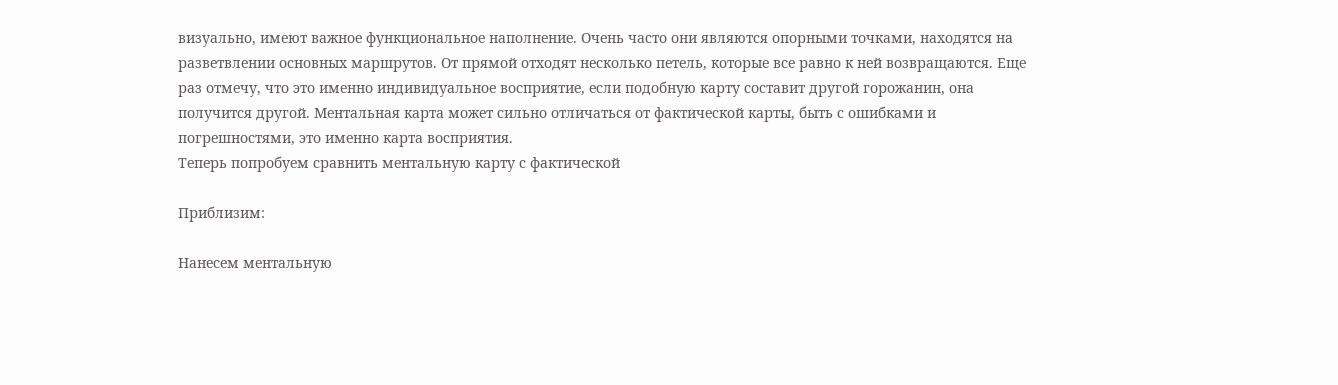визуально, имеют важное функциональное наполнение. Очень часто они являются опорными точками, находятся на разветвлении основных маршрутов. От прямой отходят несколько петель, которые все равно к ней возвращаются. Еще раз отмечу, что это именно индивидуальное восприятие, если подобную карту составит другой горожанин, она получится другой. Ментальная карта может сильно отличаться от фактической карты, быть с ошибками и погрешностями, это именно карта восприятия.
Теперь попробуем сравнить ментальную карту с фактической

Приблизим:

Нанесем ментальную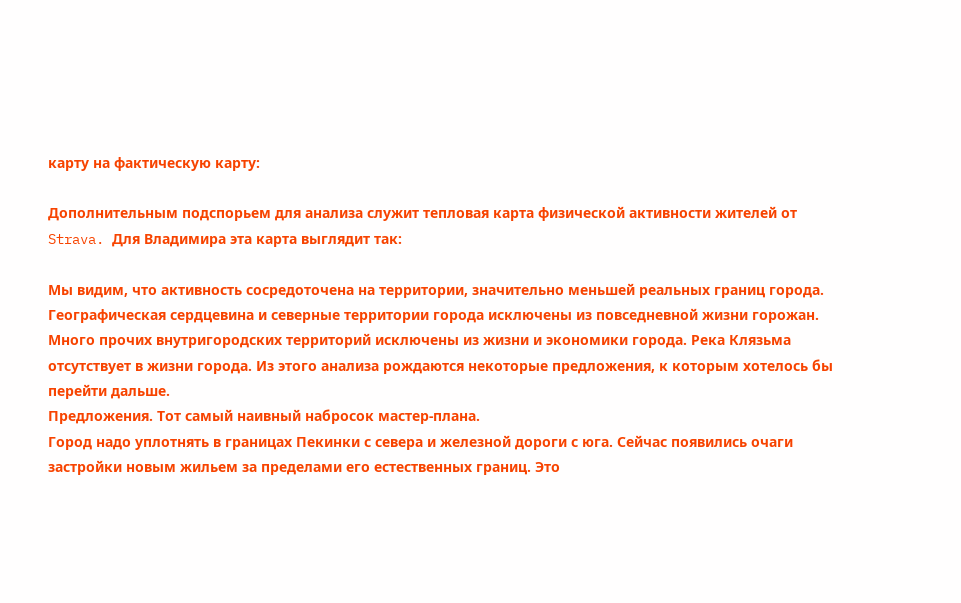карту на фактическую карту:

Дополнительным подспорьем для анализа служит тепловая карта физической активности жителей от Strava. Для Владимира эта карта выглядит так:

Мы видим, что активность сосредоточена на территории, значительно меньшей реальных границ города. Географическая сердцевина и северные территории города исключены из повседневной жизни горожан. Много прочих внутригородских территорий исключены из жизни и экономики города. Река Клязьма отсутствует в жизни города. Из этого анализа рождаются некоторые предложения, к которым хотелось бы перейти дальше.
Предложения. Тот самый наивный набросок мастер-плана.
Город надо уплотнять в границах Пекинки с севера и железной дороги с юга. Сейчас появились очаги застройки новым жильем за пределами его естественных границ. Это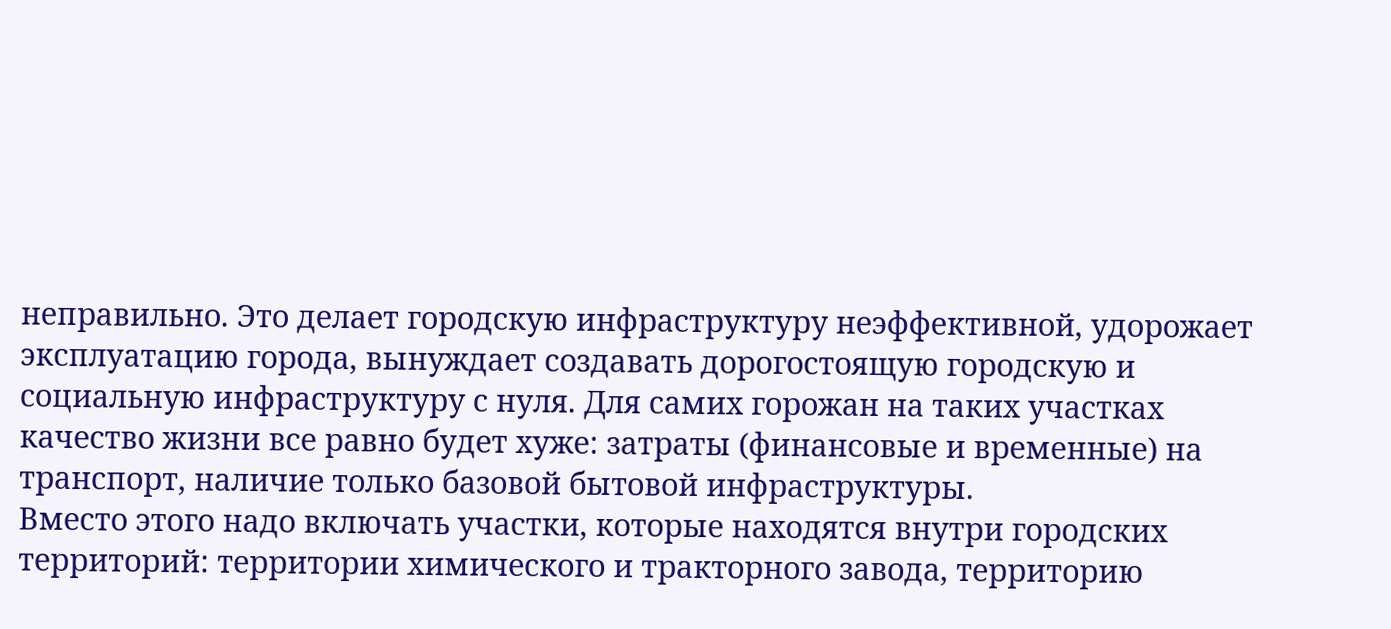неправильно. Это делает городскую инфраструктуру неэффективной, удорожает эксплуатацию города, вынуждает создавать дорогостоящую городскую и социальную инфраструктуру с нуля. Для самих горожан на таких участках качество жизни все равно будет хуже: затраты (финансовые и временные) на транспорт, наличие только базовой бытовой инфраструктуры.
Вместо этого надо включать участки, которые находятся внутри городских территорий: территории химического и тракторного завода, территорию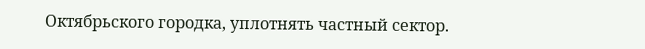Октябрьского городка, уплотнять частный сектор.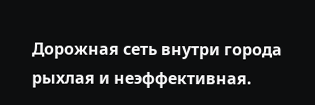Дорожная сеть внутри города рыхлая и неэффективная.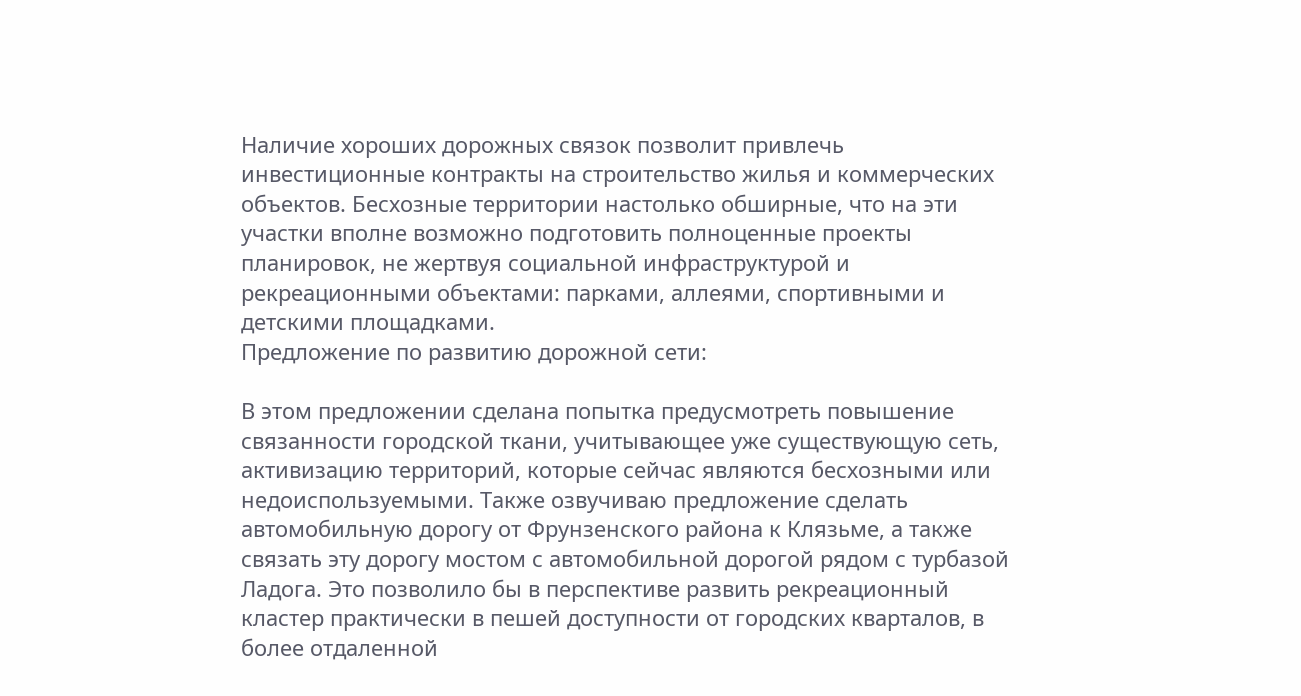Наличие хороших дорожных связок позволит привлечь инвестиционные контракты на строительство жилья и коммерческих объектов. Бесхозные территории настолько обширные, что на эти участки вполне возможно подготовить полноценные проекты планировок, не жертвуя социальной инфраструктурой и рекреационными объектами: парками, аллеями, спортивными и детскими площадками.
Предложение по развитию дорожной сети:

В этом предложении сделана попытка предусмотреть повышение связанности городской ткани, учитывающее уже существующую сеть, активизацию территорий, которые сейчас являются бесхозными или недоиспользуемыми. Также озвучиваю предложение сделать автомобильную дорогу от Фрунзенского района к Клязьме, а также связать эту дорогу мостом с автомобильной дорогой рядом с турбазой Ладога. Это позволило бы в перспективе развить рекреационный кластер практически в пешей доступности от городских кварталов, в более отдаленной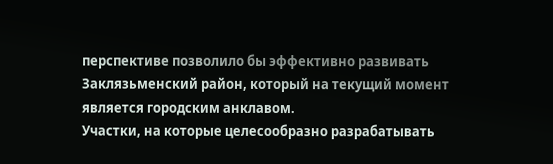перспективе позволило бы эффективно развивать Заклязьменский район, который на текущий момент является городским анклавом.
Участки, на которые целесообразно разрабатывать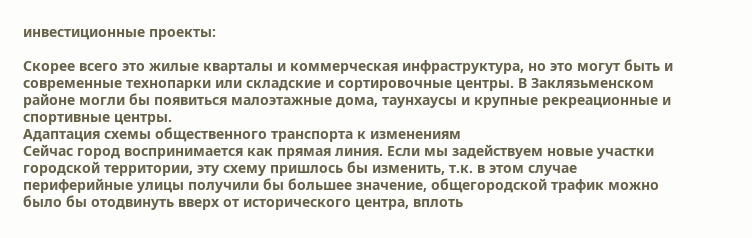инвестиционные проекты:

Скорее всего это жилые кварталы и коммерческая инфраструктура, но это могут быть и современные технопарки или складские и сортировочные центры. В Заклязьменском районе могли бы появиться малоэтажные дома, таунхаусы и крупные рекреационные и спортивные центры.
Адаптация схемы общественного транспорта к изменениям
Сейчас город воспринимается как прямая линия. Если мы задействуем новые участки городской территории, эту схему пришлось бы изменить, т.к. в этом случае периферийные улицы получили бы большее значение, общегородской трафик можно было бы отодвинуть вверх от исторического центра, вплоть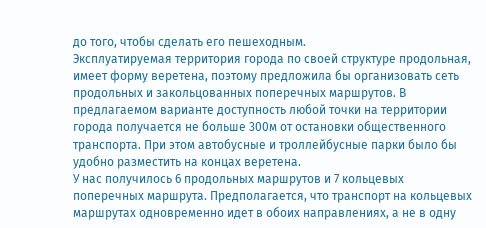до того, чтобы сделать его пешеходным.
Эксплуатируемая территория города по своей структуре продольная, имеет форму веретена, поэтому предложила бы организовать сеть продольных и закольцованных поперечных маршрутов. В предлагаемом варианте доступность любой точки на территории города получается не больше 300м от остановки общественного транспорта. При этом автобусные и троллейбусные парки было бы удобно разместить на концах веретена.
У нас получилось 6 продольных маршрутов и 7 кольцевых поперечных маршрута. Предполагается, что транспорт на кольцевых маршрутах одновременно идет в обоих направлениях, а не в одну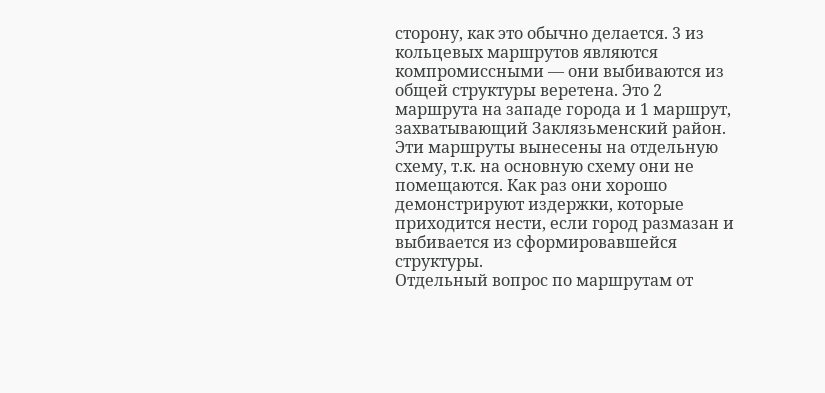сторону, как это обычно делается. 3 из кольцевых маршрутов являются компромиссными — они выбиваются из общей структуры веретена. Это 2 маршрута на западе города и 1 маршрут, захватывающий Заклязьменский район. Эти маршруты вынесены на отдельную схему, т.к. на основную схему они не помещаются. Как раз они хорошо демонстрируют издержки, которые приходится нести, если город размазан и выбивается из сформировавшейся структуры.
Отдельный вопрос по маршрутам от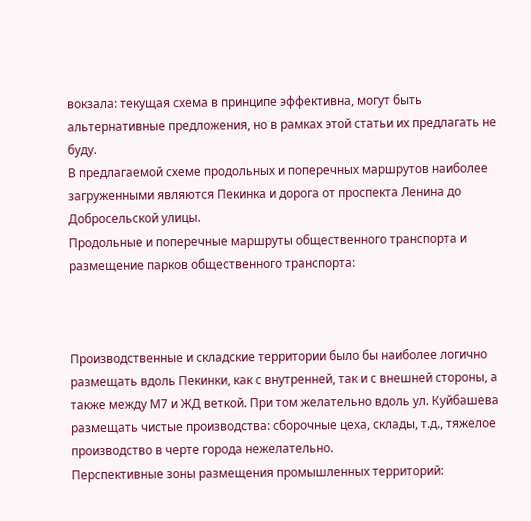вокзала: текущая схема в принципе эффективна, могут быть альтернативные предложения, но в рамках этой статьи их предлагать не буду.
В предлагаемой схеме продольных и поперечных маршрутов наиболее загруженными являются Пекинка и дорога от проспекта Ленина до Добросельской улицы.
Продольные и поперечные маршруты общественного транспорта и размещение парков общественного транспорта:



Производственные и складские территории было бы наиболее логично размещать вдоль Пекинки, как с внутренней, так и с внешней стороны, а также между М7 и ЖД веткой. При том желательно вдоль ул. Куйбашева размещать чистые производства: сборочные цеха, склады, т.д., тяжелое производство в черте города нежелательно.
Перспективные зоны размещения промышленных территорий: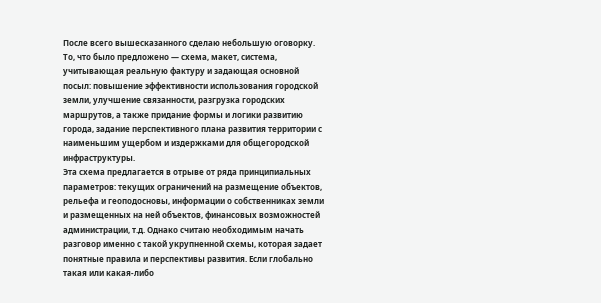После всего вышесказанного сделаю небольшую оговорку. То, что было предложено — схема, макет, система, учитывающая реальную фактуру и задающая основной посыл: повышение эффективности использования городской земли, улучшение связанности, разгрузка городских маршрутов, а также придание формы и логики развитию города, задание перспективного плана развития территории с наименьшим ущербом и издержками для общегородской инфраструктуры.
Эта схема предлагается в отрыве от ряда принципиальных параметров: текущих ограничений на размещение объектов, рельефа и геоподосновы, информации о собственниках земли и размещенных на ней объектов, финансовых возможностей администрации, т.д. Однако считаю необходимым начать разговор именно с такой укрупненной схемы, которая задает понятные правила и перспективы развития. Если глобально такая или какая-либо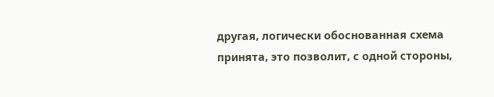другая, логически обоснованная схема принята, это позволит, с одной стороны,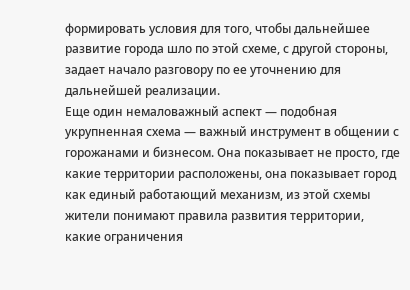формировать условия для того, чтобы дальнейшее развитие города шло по этой схеме, с другой стороны, задает начало разговору по ее уточнению для дальнейшей реализации.
Еще один немаловажный аспект — подобная укрупненная схема — важный инструмент в общении с горожанами и бизнесом. Она показывает не просто, где какие территории расположены, она показывает город как единый работающий механизм, из этой схемы жители понимают правила развития территории, какие ограничения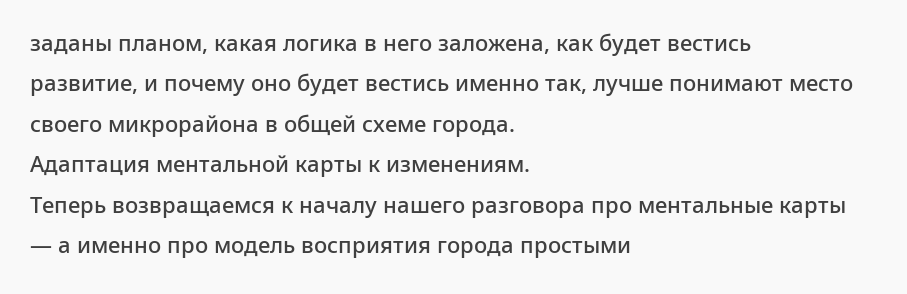заданы планом, какая логика в него заложена, как будет вестись развитие, и почему оно будет вестись именно так, лучше понимают место своего микрорайона в общей схеме города.
Адаптация ментальной карты к изменениям.
Теперь возвращаемся к началу нашего разговора про ментальные карты — а именно про модель восприятия города простыми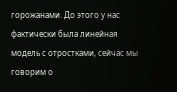горожанами. До этого у нас фактически была линейная модель с отростками, сейчас мы говорим о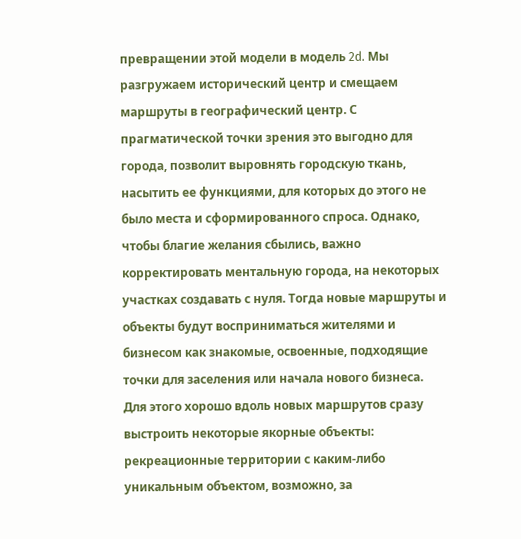превращении этой модели в модель 2d. Мы разгружаем исторический центр и смещаем маршруты в географический центр. С прагматической точки зрения это выгодно для города, позволит выровнять городскую ткань, насытить ее функциями, для которых до этого не было места и сформированного спроса. Однако, чтобы благие желания сбылись, важно корректировать ментальную города, на некоторых участках создавать с нуля. Тогда новые маршруты и объекты будут восприниматься жителями и бизнесом как знакомые, освоенные, подходящие точки для заселения или начала нового бизнеса.
Для этого хорошо вдоль новых маршрутов сразу выстроить некоторые якорные объекты: рекреационные территории с каким-либо уникальным объектом, возможно, за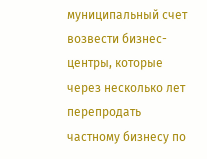муниципальный счет возвести бизнес-центры, которые через несколько лет перепродать частному бизнесу по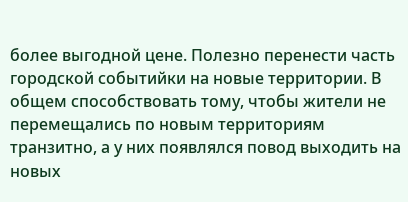более выгодной цене. Полезно перенести часть городской событийки на новые территории. В общем способствовать тому, чтобы жители не перемещались по новым территориям транзитно, а у них появлялся повод выходить на новых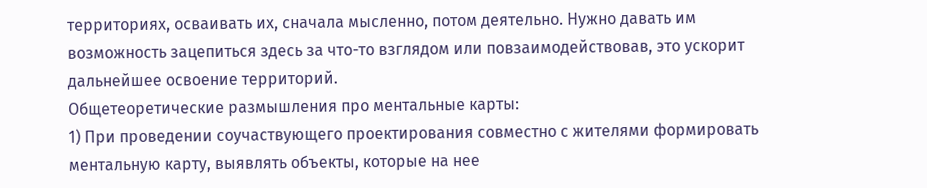территориях, осваивать их, сначала мысленно, потом деятельно. Нужно давать им возможность зацепиться здесь за что-то взглядом или повзаимодействовав, это ускорит дальнейшее освоение территорий.
Общетеоретические размышления про ментальные карты:
1) При проведении соучаствующего проектирования совместно с жителями формировать ментальную карту, выявлять объекты, которые на нее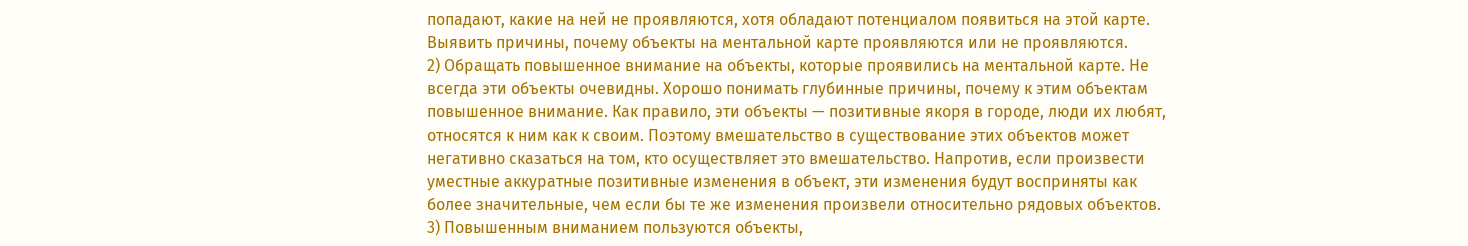попадают, какие на ней не проявляются, хотя обладают потенциалом появиться на этой карте. Выявить причины, почему объекты на ментальной карте проявляются или не проявляются.
2) Обращать повышенное внимание на объекты, которые проявились на ментальной карте. Не всегда эти объекты очевидны. Хорошо понимать глубинные причины, почему к этим объектам повышенное внимание. Как правило, эти объекты — позитивные якоря в городе, люди их любят, относятся к ним как к своим. Поэтому вмешательство в существование этих объектов может негативно сказаться на том, кто осуществляет это вмешательство. Напротив, если произвести уместные аккуратные позитивные изменения в объект, эти изменения будут восприняты как более значительные, чем если бы те же изменения произвели относительно рядовых объектов.
3) Повышенным вниманием пользуются объекты,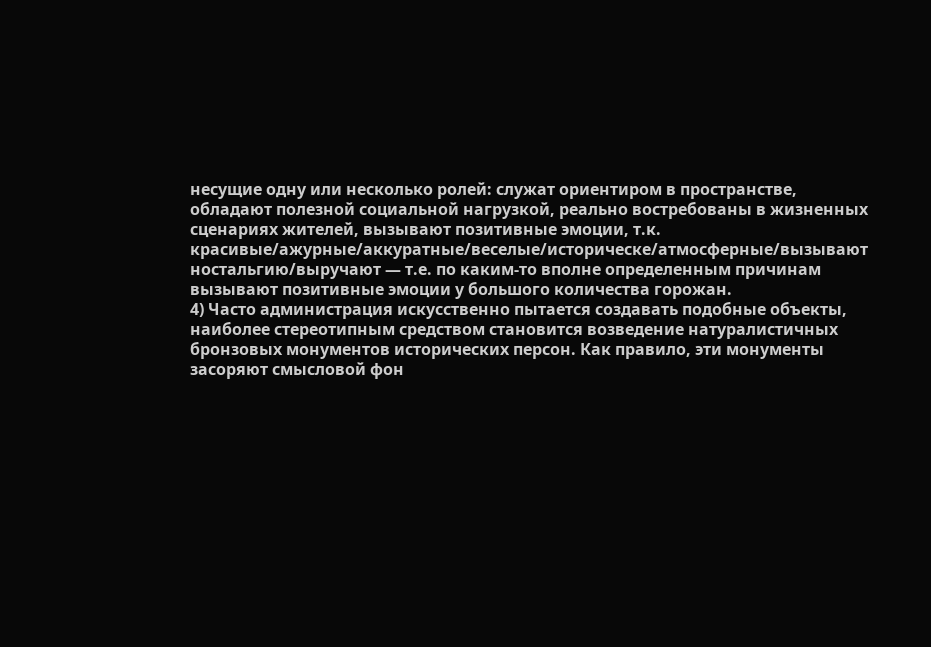несущие одну или несколько ролей: служат ориентиром в пространстве, обладают полезной социальной нагрузкой, реально востребованы в жизненных сценариях жителей, вызывают позитивные эмоции, т.к. красивые/ажурные/аккуратные/веселые/историческе/атмосферные/вызывают ностальгию/выручают — т.е. по каким-то вполне определенным причинам вызывают позитивные эмоции у большого количества горожан.
4) Часто администрация искусственно пытается создавать подобные объекты, наиболее стереотипным средством становится возведение натуралистичных бронзовых монументов исторических персон. Как правило, эти монументы засоряют смысловой фон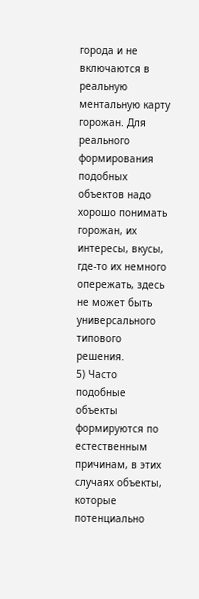города и не включаются в реальную ментальную карту горожан. Для реального формирования подобных объектов надо хорошо понимать горожан, их интересы, вкусы, где-то их немного опережать, здесь не может быть универсального типового решения.
5) Часто подобные объекты формируются по естественным причинам, в этих случаях объекты, которые потенциально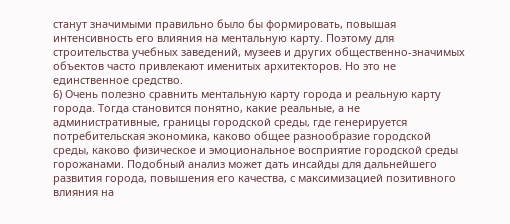станут значимыми правильно было бы формировать, повышая интенсивность его влияния на ментальную карту. Поэтому для строительства учебных заведений, музеев и других общественно-значимых объектов часто привлекают именитых архитекторов. Но это не единственное средство.
6) Очень полезно сравнить ментальную карту города и реальную карту города. Тогда становится понятно, какие реальные, а не административные, границы городской среды, где генерируется потребительская экономика, каково общее разнообразие городской среды, каково физическое и эмоциональное восприятие городской среды горожанами. Подобный анализ может дать инсайды для дальнейшего развития города, повышения его качества, с максимизацией позитивного влияния на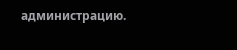администрацию.